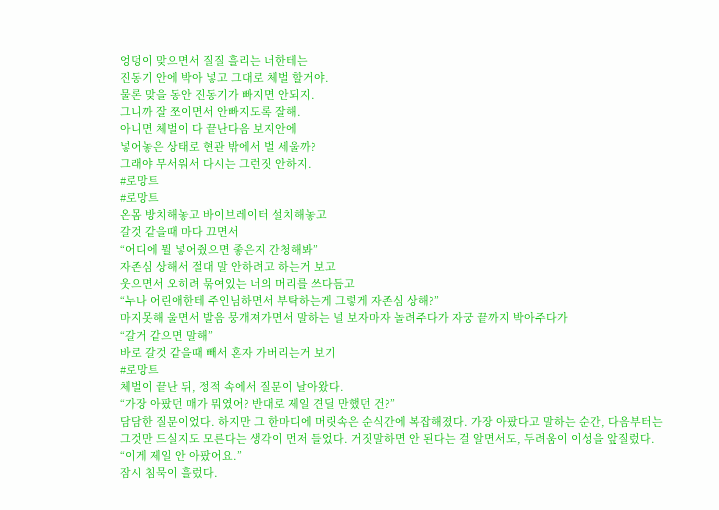엉덩이 맞으면서 질질 흘리는 너한테는
진동기 안에 박아 넣고 그대로 체벌 할거야.
물론 맞을 동안 진동기가 빠지면 안되지.
그니까 잘 쪼이면서 안빠지도록 잘해.
아니면 체벌이 다 끝난다음 보지안에
넣어놓은 상태로 현관 밖에서 벌 세울까?
그래야 무서워서 다시는 그런짓 안하지.
#로망트
#로망트
온몸 방치해놓고 바이브레이터 설치해놓고
갈것 같을때 마다 끄면서
“어디에 뭘 넣어줬으면 좋은지 간청해봐”
자존심 상해서 절대 말 안하려고 하는거 보고
웃으면서 오히려 묶여있는 너의 머리를 쓰다듬고
“누나 어린애한테 주인님하면서 부탁하는게 그렇게 자존심 상해?”
마지못해 울면서 발음 뭉개져가면서 말하는 널 보자마자 놀려주다가 자궁 끝까지 박아주다가
“갈거 같으면 말해”
바로 갈것 같을때 빼서 혼자 가버리는거 보기
#로망트
체벌이 끝난 뒤, 정적 속에서 질문이 날아왔다.
“가장 아팠던 매가 뭐였어? 반대로 제일 견딜 만했던 건?”
담담한 질문이었다. 하지만 그 한마디에 머릿속은 순식간에 복잡해졌다. 가장 아팠다고 말하는 순간, 다음부터는 그것만 드실지도 모른다는 생각이 먼저 들었다. 거짓말하면 안 된다는 걸 알면서도, 두려움이 이성을 앞질렀다.
“이게 제일 안 아팠어요.”
잠시 침묵이 흘렀다.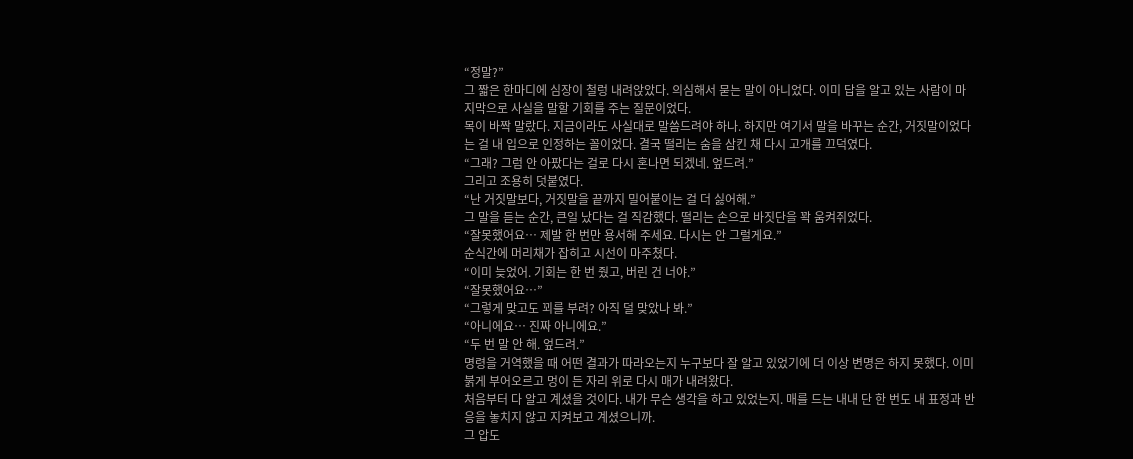“정말?”
그 짧은 한마디에 심장이 철렁 내려앉았다. 의심해서 묻는 말이 아니었다. 이미 답을 알고 있는 사람이 마지막으로 사실을 말할 기회를 주는 질문이었다.
목이 바짝 말랐다. 지금이라도 사실대로 말씀드려야 하나. 하지만 여기서 말을 바꾸는 순간, 거짓말이었다는 걸 내 입으로 인정하는 꼴이었다. 결국 떨리는 숨을 삼킨 채 다시 고개를 끄덕였다.
“그래? 그럼 안 아팠다는 걸로 다시 혼나면 되겠네. 엎드려.”
그리고 조용히 덧붙였다.
“난 거짓말보다, 거짓말을 끝까지 밀어붙이는 걸 더 싫어해.”
그 말을 듣는 순간, 큰일 났다는 걸 직감했다. 떨리는 손으로 바짓단을 꽉 움켜쥐었다.
“잘못했어요… 제발 한 번만 용서해 주세요. 다시는 안 그럴게요.”
순식간에 머리채가 잡히고 시선이 마주쳤다.
“이미 늦었어. 기회는 한 번 줬고, 버린 건 너야.”
“잘못했어요…”
“그렇게 맞고도 꾀를 부려? 아직 덜 맞았나 봐.”
“아니에요… 진짜 아니에요.”
“두 번 말 안 해. 엎드려.”
명령을 거역했을 때 어떤 결과가 따라오는지 누구보다 잘 알고 있었기에 더 이상 변명은 하지 못했다. 이미 붉게 부어오르고 멍이 든 자리 위로 다시 매가 내려왔다.
처음부터 다 알고 계셨을 것이다. 내가 무슨 생각을 하고 있었는지. 매를 드는 내내 단 한 번도 내 표정과 반응을 놓치지 않고 지켜보고 계셨으니까.
그 압도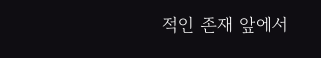적인 존재 앞에서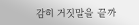감히 거짓말을 끝까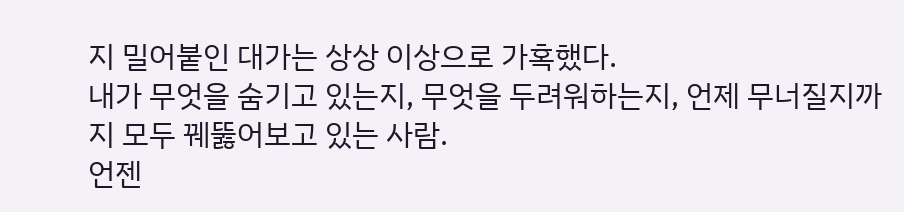지 밀어붙인 대가는 상상 이상으로 가혹했다.
내가 무엇을 숨기고 있는지, 무엇을 두려워하는지, 언제 무너질지까지 모두 꿰뚫어보고 있는 사람.
언젠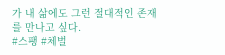가 내 삶에도 그런 절대적인 존재를 만나고 싶다.
#스팽 #체벌